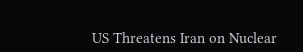US Threatens Iran on Nuclear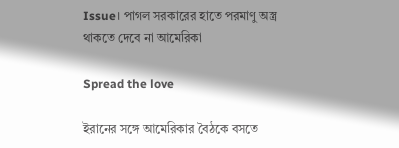Issue। পাগল সরকারের হাতে পরমাণু অস্ত্র থাকতে দেবে না আমেরিকা

Spread the love

ইরানের সঙ্গে আমেরিকার বৈঠকে বসতে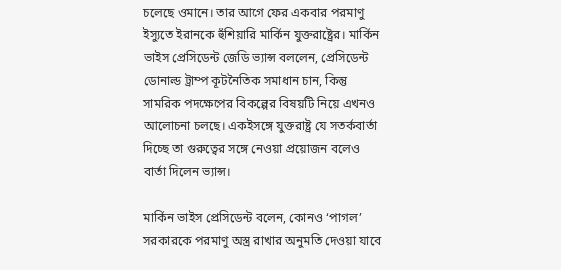চলেছে ওমানে। তার আগে ফের একবার পরমাণু ইস্যুতে ইরানকে হুঁশিয়ারি মার্কিন যুক্তরাষ্ট্রের। মার্কিন ভাইস প্রেসিডেন্ট জেডি ভ্যান্স বললেন, প্রেসিডেন্ট ডোনাল্ড ট্রাম্প কূটনৈতিক সমাধান চান, কিন্তু সামরিক পদক্ষেপের বিকল্পের বিষয়টি নিয়ে এখনও আলোচনা চলছে। একইসঙ্গে যুক্তরাষ্ট্র যে সতর্কবার্তা দিচ্ছে তা গুরুত্বের সঙ্গে নেওয়া প্রয়োজন বলেও বার্তা দিলেন ভ্যান্স।

মার্কিন ভাইস প্রেসিডেন্ট বলেন, কোনও ‘পাগল’ সরকারকে পরমাণু অস্ত্র রাখার অনুমতি দেওয়া যাবে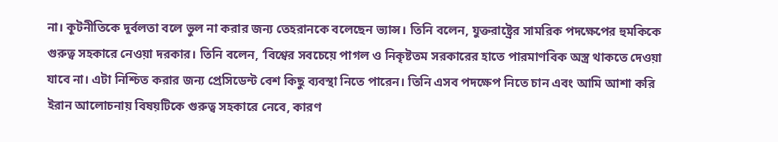না। কূটনীতিকে দুর্বলতা বলে ভুল না করার জন্য তেহরানকে বলেছেন ভ্যান্স। তিনি বলেন, যুক্তরাষ্ট্রের সামরিক পদক্ষেপের হুমকিকে গুরুত্ব সহকারে নেওয়া দরকার। তিনি বলেন, ‘বিশ্বের সবচেয়ে পাগল ও নিকৃষ্টতম সরকারের হাতে পারমাণবিক অস্ত্র থাকতে দেওয়া যাবে না। এটা নিশ্চিত করার জন্য প্রেসিডেন্ট বেশ কিছু ব্যবস্থা নিতে পারেন। তিনি এসব পদক্ষেপ নিতে চান এবং আমি আশা করি ইরান আলোচনায় বিষয়টিকে গুরুত্ব সহকারে নেবে, কারণ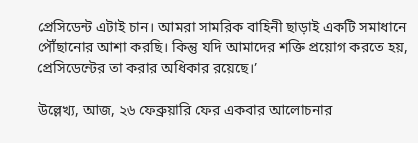প্রেসিডেন্ট এটাই চান। আমরা সামরিক বাহিনী ছাড়াই একটি সমাধানে পৌঁছানোর আশা করছি। কিন্তু যদি আমাদের শক্তি প্রয়োগ করতে হয়, প্রেসিডেন্টের তা করার অধিকার রয়েছে।’

উল্লেখ্য, আজ, ২৬ ফেব্রুয়ারি ফের একবার আলোচনার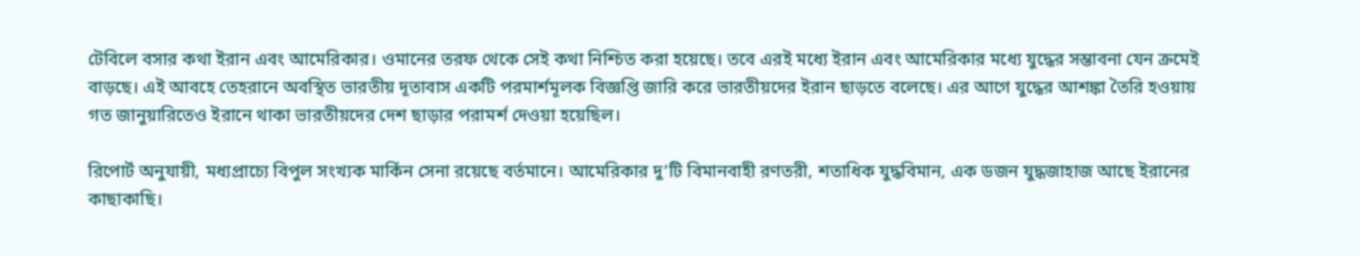টেবিলে বসার কথা ইরান এবং আমেরিকার। ওমানের তরফ থেকে সেই কথা নিশ্চিত করা হয়েছে। তবে এরই মধ্যে ইরান এবং আমেরিকার মধ্যে যুদ্ধের সম্ভাবনা যেন ক্রমেই বাড়ছে। এই আবহে তেহরানে অবস্থিত ভারতীয় দূতাবাস একটি পরমার্শমূলক বিজ্ঞপ্তি জারি করে ভারতীয়দের ইরান ছাড়তে বলেছে। এর আগে যুদ্ধের আশঙ্কা তৈরি হওয়ায় গত জানুয়ারিতেও ইরানে থাকা ভারতীয়দের দেশ ছাড়ার পরামর্শ দেওয়া হয়েছিল।

রিপোর্ট অনুযায়ী, মধ্যপ্রাচ্যে বিপুল সংখ্যক মার্কিন সেনা রয়েছে বর্তমানে। আমেরিকার দু’টি বিমানবাহী রণতরী, শতাধিক যুদ্ধবিমান, এক ডজন যুদ্ধজাহাজ আছে ইরানের কাছাকাছি।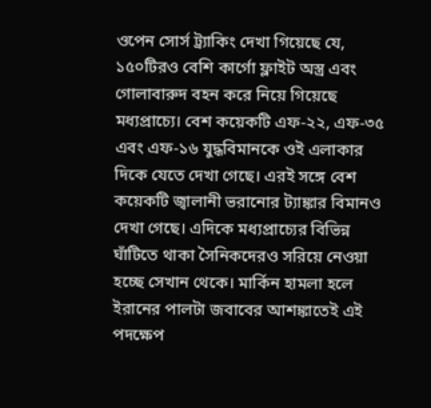ওপেন সোর্স ট্র্যাকিং দেখা গিয়েছে যে, ১৫০টিরও বেশি কার্গো ফ্লাইট অস্ত্র এবং গোলাবারুদ বহন করে নিয়ে গিয়েছে মধ্যপ্রাচ্যে। বেশ কয়েকটি এফ-২২, এফ-৩৫ এবং এফ-১৬ যুদ্ধবিমানকে ওই এলাকার দিকে যেতে দেখা গেছে। এরই সঙ্গে বেশ কয়েকটি জ্বালানী ভরানোর ট্যাঙ্কার বিমানও দেখা গেছে। এদিকে মধ্যপ্রাচ্যের বিভিন্ন ঘাঁটিতে থাকা সৈনিকদেরও সরিয়ে নেওয়া হচ্ছে সেখান থেকে। মার্কিন হামলা হলে ইরানের পালটা জবাবের আশঙ্কাতেই এই পদক্ষেপ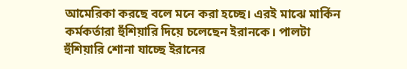আমেরিকা করছে বলে মনে করা হচ্ছে। এরই মাঝে মার্কিন কর্মকর্তারা হুঁশিয়ারি দিয়ে চলেছেন ইরানকে। পালটা হুঁশিয়ারি শোনা যাচ্ছে ইরানের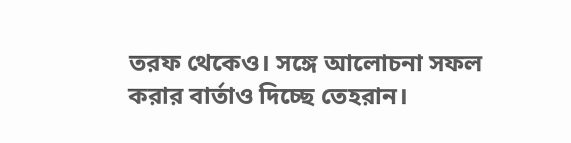তরফ থেকেও। সঙ্গে আলোচনা সফল করার বার্তাও দিচ্ছে তেহরান।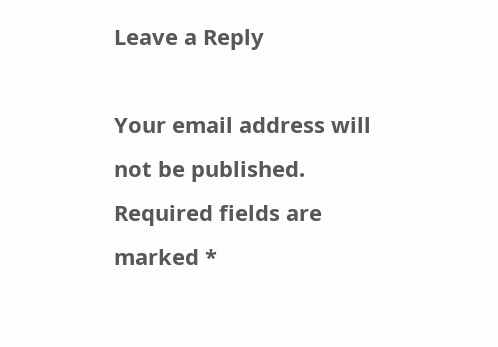Leave a Reply

Your email address will not be published. Required fields are marked *